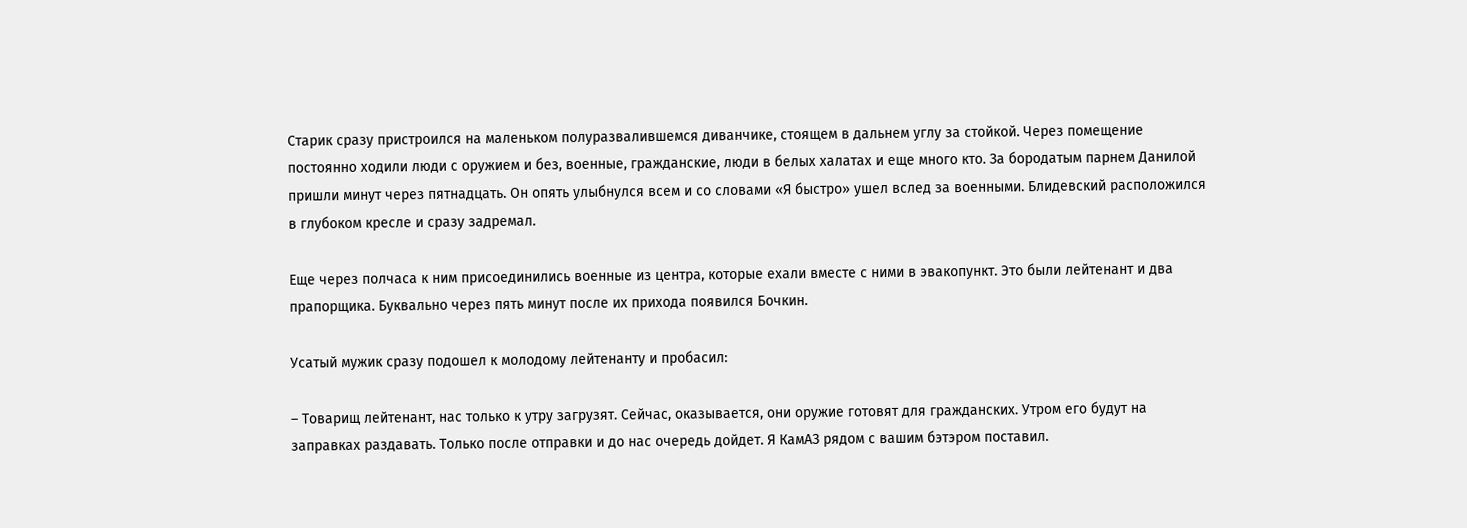Старик сразу пристроился на маленьком полуразвалившемся диванчике, стоящем в дальнем углу за стойкой. Через помещение постоянно ходили люди с оружием и без, военные, гражданские, люди в белых халатах и еще много кто. За бородатым парнем Данилой пришли минут через пятнадцать. Он опять улыбнулся всем и со словами «Я быстро» ушел вслед за военными. Блидевский расположился в глубоком кресле и сразу задремал.

Еще через полчаса к ним присоединились военные из центра, которые ехали вместе с ними в эвакопункт. Это были лейтенант и два прапорщика. Буквально через пять минут после их прихода появился Бочкин.

Усатый мужик сразу подошел к молодому лейтенанту и пробасил:

– Товарищ лейтенант, нас только к утру загрузят. Сейчас, оказывается, они оружие готовят для гражданских. Утром его будут на заправках раздавать. Только после отправки и до нас очередь дойдет. Я КамАЗ рядом с вашим бэтэром поставил.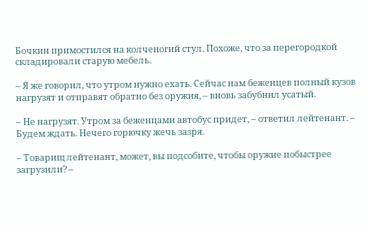Бочкин примостился на колченогий стул. Похоже, что за перегородкой складировали старую мебель.

– Я же говорил, что утром нужно ехать. Сейчас нам беженцев полный кузов нагрузят и отправят обратно без оружия, – вновь забубнил усатый.

– Не нагрузят. Утром за беженцами автобус придет, – ответил лейтенант. – Будем ждать. Нечего горючку жечь зазря.

– Товарищ лейтенант, может, вы подсобите, чтобы оружие побыстрее загрузили? –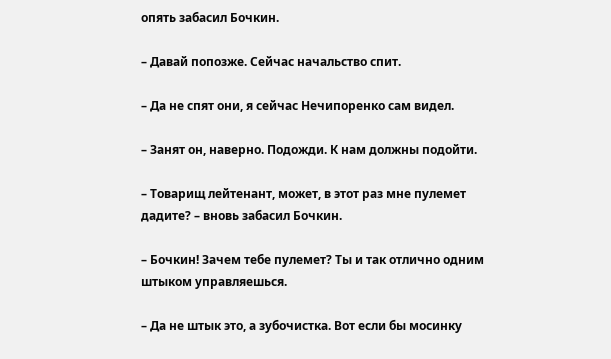опять забасил Бочкин.

– Давай попозже. Сейчас начальство спит.

– Да не спят они, я сейчас Нечипоренко сам видел.

– Занят он, наверно. Подожди. К нам должны подойти.

– Товарищ лейтенант, может, в этот раз мне пулемет дадите? – вновь забасил Бочкин.

– Бочкин! Зачем тебе пулемет? Ты и так отлично одним штыком управляешься.

– Да не штык это, а зубочистка. Вот если бы мосинку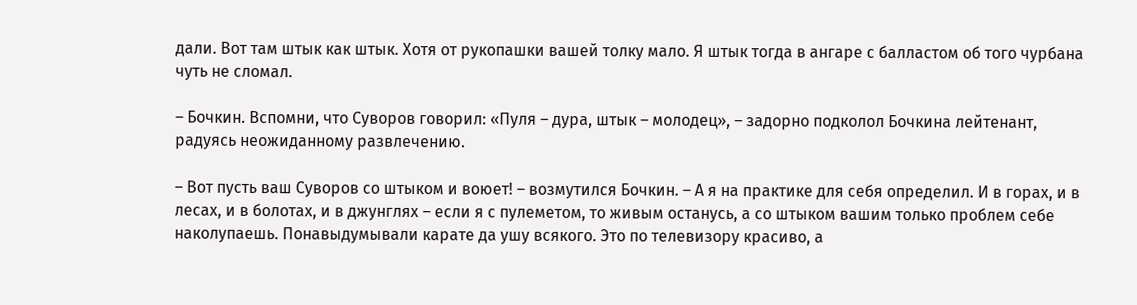дали. Вот там штык как штык. Хотя от рукопашки вашей толку мало. Я штык тогда в ангаре с балластом об того чурбана чуть не сломал.

– Бочкин. Вспомни, что Суворов говорил: «Пуля – дура, штык – молодец», – задорно подколол Бочкина лейтенант, радуясь неожиданному развлечению.

– Вот пусть ваш Суворов со штыком и воюет! – возмутился Бочкин. – А я на практике для себя определил. И в горах, и в лесах, и в болотах, и в джунглях – если я с пулеметом, то живым останусь, а со штыком вашим только проблем себе наколупаешь. Понавыдумывали карате да ушу всякого. Это по телевизору красиво, а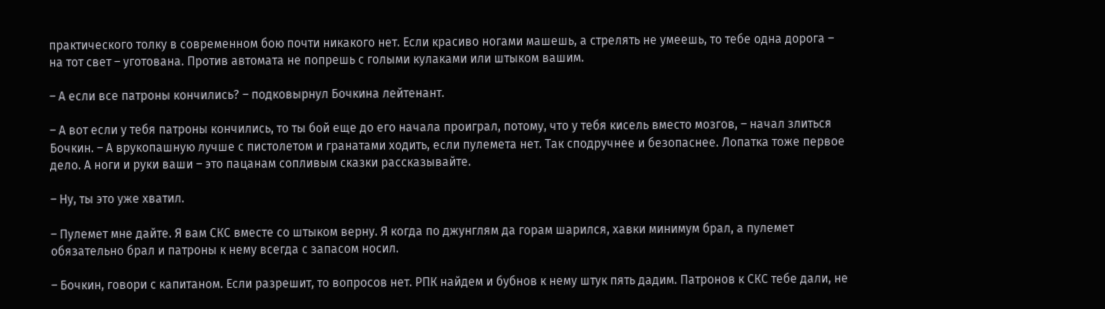практического толку в современном бою почти никакого нет. Если красиво ногами машешь, а стрелять не умеешь, то тебе одна дорога – на тот свет – уготована. Против автомата не попрешь с голыми кулаками или штыком вашим.

– А если все патроны кончились? – подковырнул Бочкина лейтенант.

– А вот если у тебя патроны кончились, то ты бой еще до его начала проиграл, потому, что у тебя кисель вместо мозгов, – начал злиться Бочкин. – А врукопашную лучше с пистолетом и гранатами ходить, если пулемета нет. Так сподручнее и безопаснее. Лопатка тоже первое дело. А ноги и руки ваши – это пацанам сопливым сказки рассказывайте.

– Ну, ты это уже хватил.

– Пулемет мне дайте. Я вам СКС вместе со штыком верну. Я когда по джунглям да горам шарился, хавки минимум брал, а пулемет обязательно брал и патроны к нему всегда с запасом носил.

– Бочкин, говори с капитаном. Если разрешит, то вопросов нет. РПК найдем и бубнов к нему штук пять дадим. Патронов к СКС тебе дали, не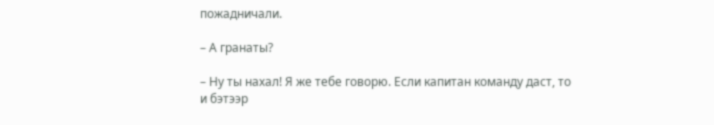пожадничали.

– А гранаты?

– Ну ты нахал! Я же тебе говорю. Если капитан команду даст, то и бэтээр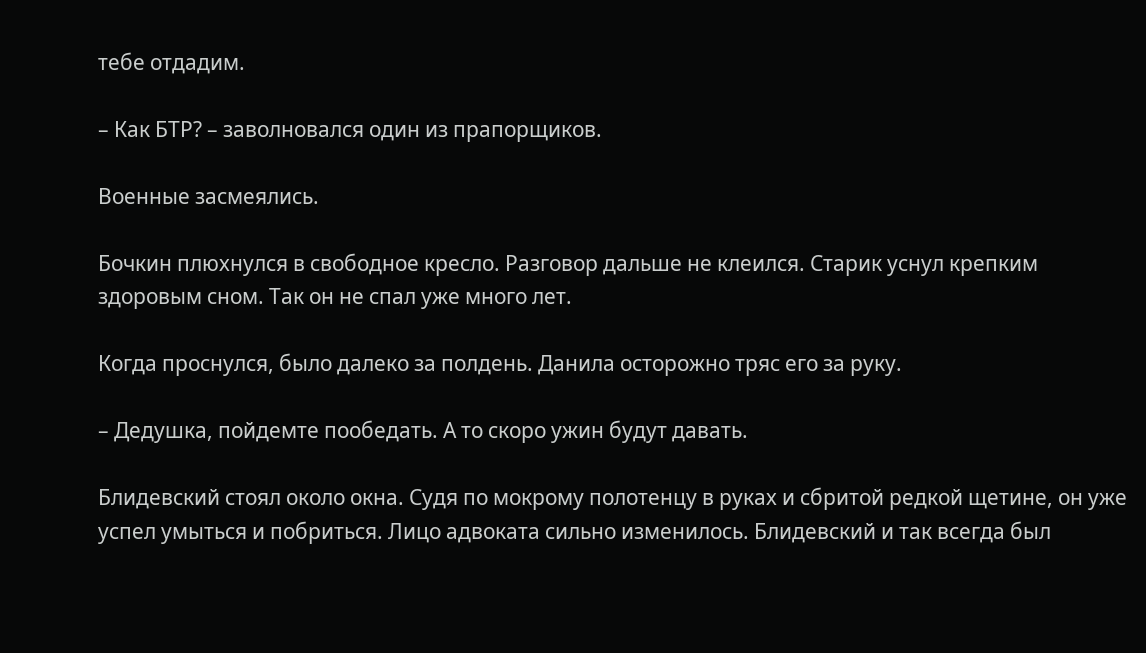тебе отдадим.

– Как БТР? – заволновался один из прапорщиков.

Военные засмеялись.

Бочкин плюхнулся в свободное кресло. Разговор дальше не клеился. Старик уснул крепким здоровым сном. Так он не спал уже много лет.

Когда проснулся, было далеко за полдень. Данила осторожно тряс его за руку.

– Дедушка, пойдемте пообедать. А то скоро ужин будут давать.

Блидевский стоял около окна. Судя по мокрому полотенцу в руках и сбритой редкой щетине, он уже успел умыться и побриться. Лицо адвоката сильно изменилось. Блидевский и так всегда был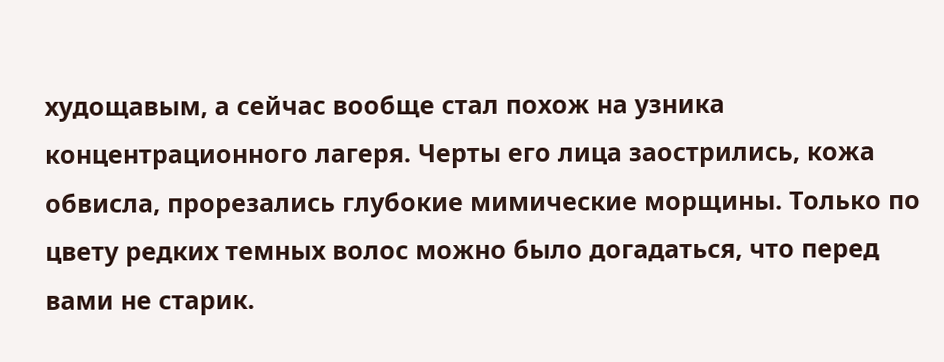худощавым, а сейчас вообще стал похож на узника концентрационного лагеря. Черты его лица заострились, кожа обвисла, прорезались глубокие мимические морщины. Только по цвету редких темных волос можно было догадаться, что перед вами не старик.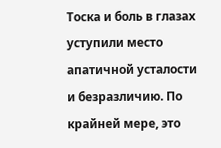Тоска и боль в глазах уступили место апатичной усталости и безразличию. По крайней мере, это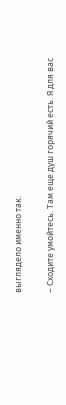выглядело именно так.

– Сходите умойтесь. Там еще душ горячий есть. Я для вас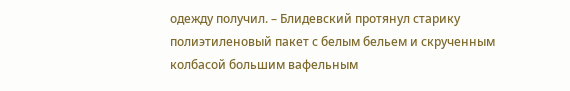одежду получил. – Блидевский протянул старику полиэтиленовый пакет с белым бельем и скрученным колбасой большим вафельным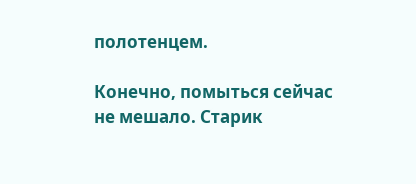полотенцем.

Конечно, помыться сейчас не мешало. Старик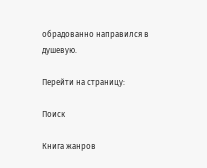обрадованно направился в душевую.

Перейти на страницу:

Поиск

Книга жанров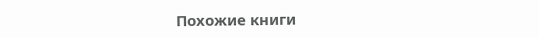Похожие книги